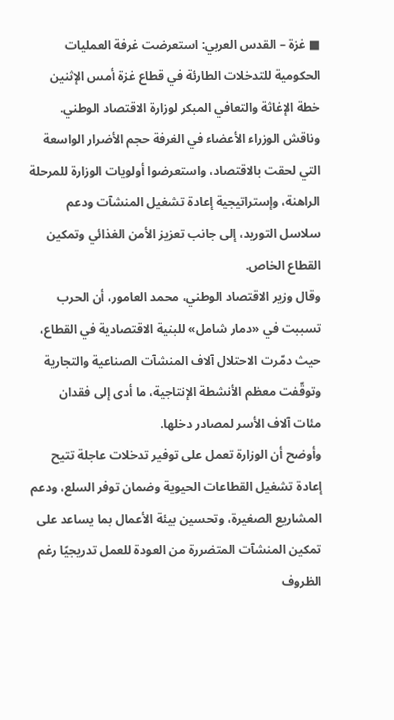■ غزة – القدس العربي: استعرضت غرفة العمليات الحكومية للتدخلات الطارئة في قطاع غزة أمس الإثنين خطة الإغاثة والتعافي المبكر لوزارة الاقتصاد الوطني.
وناقش الوزراء الأعضاء في الغرفة حجم الأضرار الواسعة التي لحقت بالاقتصاد، واستعرضوا أولويات الوزارة للمرحلة الراهنة، وإستراتيجية إعادة تشغيل المنشآت ودعم سلاسل التوريد، إلى جانب تعزيز الأمن الغذائي وتمكين القطاع الخاص.
وقال وزير الاقتصاد الوطني، محمد العامور، أن الحرب تسببت في «دمار شامل» للبنية الاقتصادية في القطاع، حيث دمّرت الاحتلال آلاف المنشآت الصناعية والتجارية وتوقّفت معظم الأنشطة الإنتاجية، ما أدى إلى فقدان مئات آلاف الأسر لمصادر دخلها.
وأوضح أن الوزارة تعمل على توفير تدخلات عاجلة تتيح إعادة تشغيل القطاعات الحيوية وضمان توفر السلع، ودعم المشاريع الصغيرة، وتحسين بيئة الأعمال بما يساعد على تمكين المنشآت المتضررة من العودة للعمل تدريجيًا رغم الظروف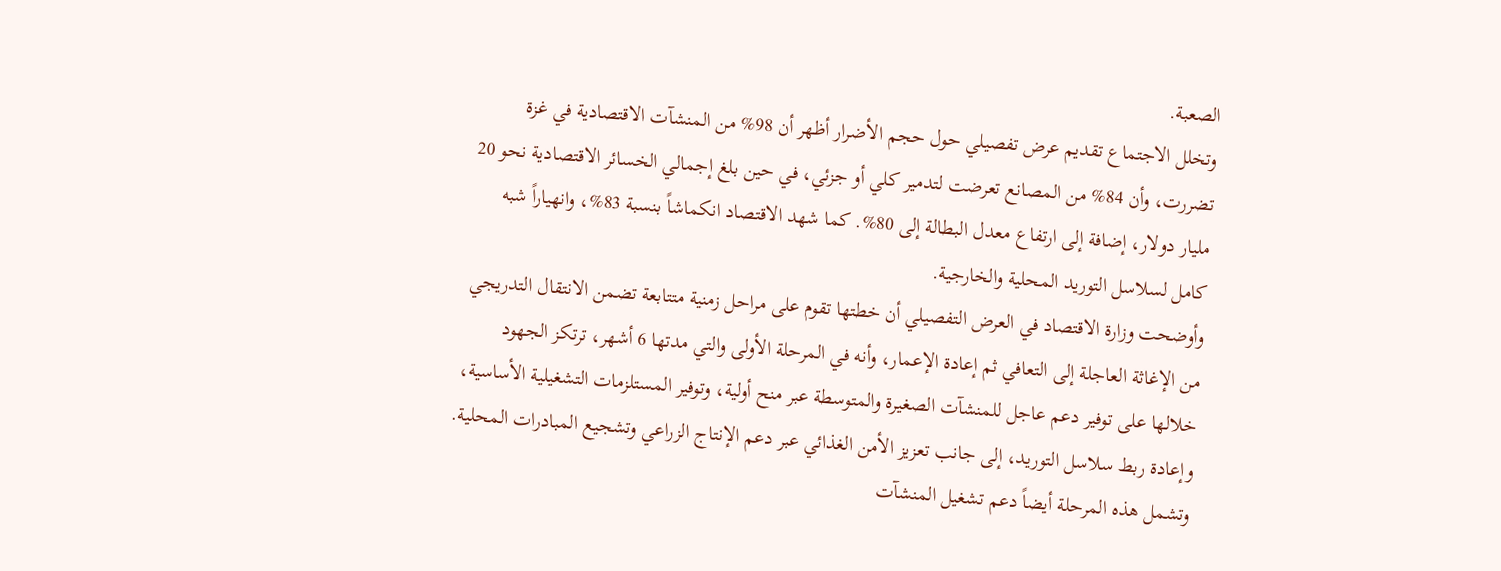الصعبة.
وتخلل الاجتماع تقديم عرض تفصيلي حول حجم الأضرار أظهر أن 98% من المنشآت الاقتصادية في غزة تضررت، وأن 84% من المصانع تعرضت لتدمير كلي أو جزئي، في حين بلغ إجمالي الخسائر الاقتصادية نحو 20 مليار دولار، إضافة إلى ارتفاع معدل البطالة إلى 80%. كما شهد الاقتصاد انكماشاً بنسبة 83%، وانهياراً شبه كامل لسلاسل التوريد المحلية والخارجية.
وأوضحت وزارة الاقتصاد في العرض التفصيلي أن خطتها تقوم على مراحل زمنية متتابعة تضمن الانتقال التدريجي من الإغاثة العاجلة إلى التعافي ثم إعادة الإعمار، وأنه في المرحلة الأولى والتي مدتها 6 أشهر، ترتكز الجهود خلالها على توفير دعم عاجل للمنشآت الصغيرة والمتوسطة عبر منح أولية، وتوفير المستلزمات التشغيلية الأساسية، وإعادة ربط سلاسل التوريد، إلى جانب تعزيز الأمن الغذائي عبر دعم الإنتاج الزراعي وتشجيع المبادرات المحلية.
وتشمل هذه المرحلة أيضاً دعم تشغيل المنشآت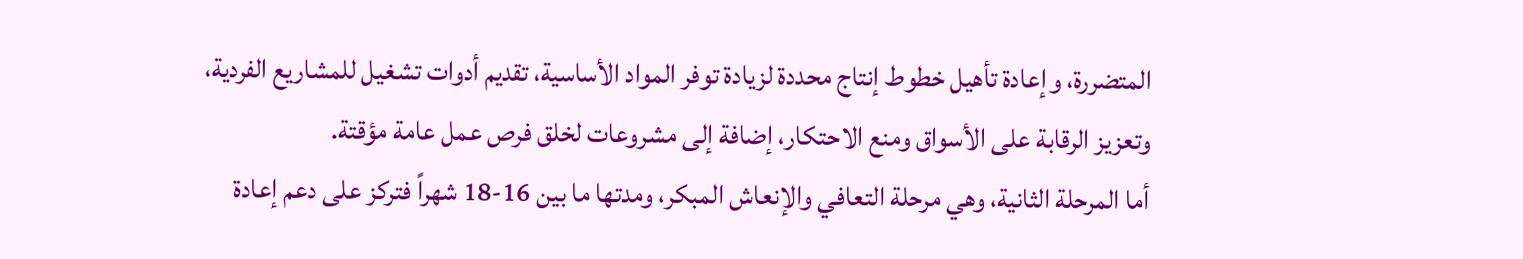المتضررة، وإعادة تأهيل خطوط إنتاج محددة لزيادة توفر المواد الأساسية، تقديم أدوات تشغيل للمشاريع الفردية، وتعزيز الرقابة على الأسواق ومنع الاحتكار، إضافة إلى مشروعات لخلق فرص عمل عامة مؤقتة.
أما المرحلة الثانية، وهي مرحلة التعافي والإنعاش المبكر، ومدتها ما بين 16-18 شهراً فتركز على دعم إعادة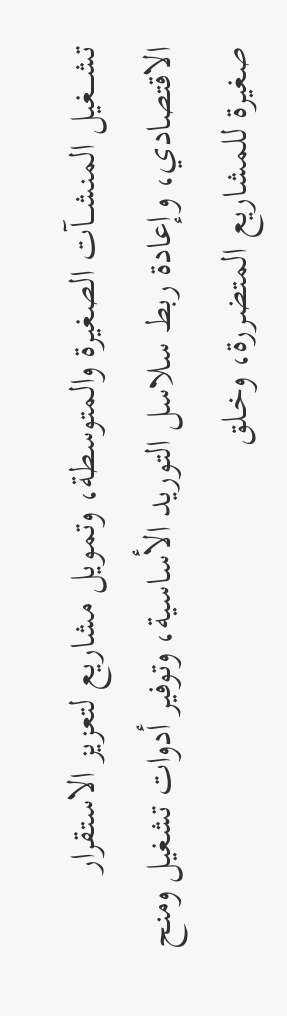تشــــغيل المنشـــآت الصغيرة والمتوسطة، وتمويل مشاريع لتعزيز الاستقرار الاقتصادي، وإعادة ربط سلاسل التوريد الأساسية، وتوفير أدوات تشغيل ومنح صغيرة للمشاريع المتضررة، وخـلق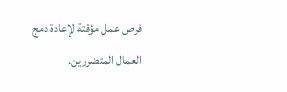فرص عمل مؤقتة لإعادة دمج العمال المتضررين.